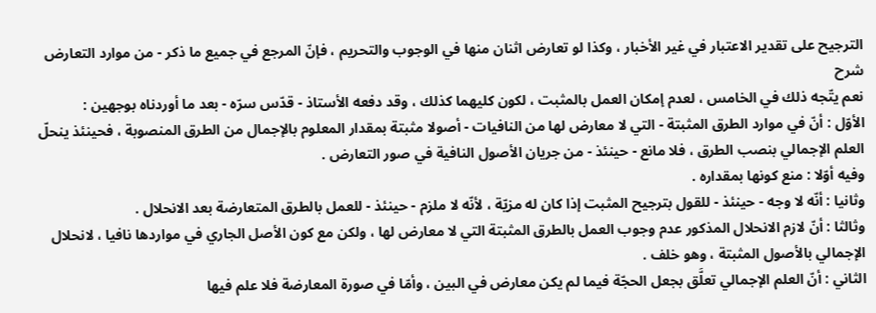الترجيح على تقدير الاعتبار في غير الأخبار ، وكذا لو تعارض اثنان منها في الوجوب والتحريم ، فإنّ المرجع في جميع ما ذكر - من موارد التعارض
شرح
نعم يتّجه ذلك في الخامس ، لعدم إمكان العمل بالمثبت ، لكون كليهما كذلك ، وقد دفعه الأستاذ - قدّس سرّه - بعد ما أوردناه بوجهين :
الأوّل : أنّ في موارد الطرق المثبتة - التي لا معارض لها من النافيات - أصولا مثبتة بمقدار المعلوم بالإجمال من الطرق المنصوبة ، فحينئذ ينحلّ العلم الإجمالي بنصب الطرق ، فلا مانع - حينئذ - من جريان الأصول النافية في صور التعارض .
وفيه أوّلا : منع كونها بمقداره .
وثانيا : أنّه لا وجه - حينئذ - للقول بترجيح المثبت إذا كان له مزيّة ، لأنّه لا ملزم - حينئذ - للعمل بالطرق المتعارضة بعد الانحلال .
وثالثا : أنّ لازم الانحلال المذكور عدم وجوب العمل بالطرق المثبتة التي لا معارض لها ، ولكن مع كون الأصل الجاري في مواردها نافيا ، لانحلال الإجمالي بالأصول المثبتة ، وهو خلف .
الثاني : أنّ العلم الإجمالي تعلَّق بجعل الحجّة فيما لم يكن معارض في البين ، وأمّا في صورة المعارضة فلا علم فيها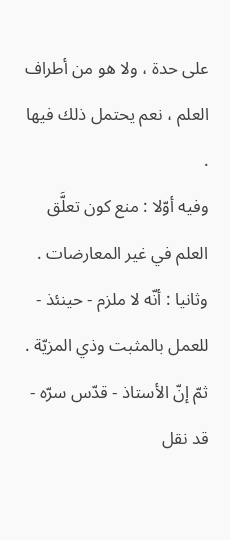على حدة ، ولا هو من أطراف العلم ، نعم يحتمل ذلك فيها .
وفيه أوّلا : منع كون تعلَّق العلم في غير المعارضات .
وثانيا : أنّه لا ملزم - حينئذ - للعمل بالمثبت وذي المزيّة .
ثمّ إنّ الأستاذ - قدّس سرّه - قد نقل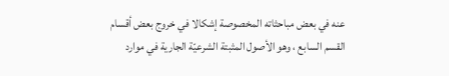عنه في بعض مباحثاته المخصوصة إشكالا في خروج بعض أقسام القسم السابع ، وهو الأصول المثبتة الشرعيّة الجارية في موارد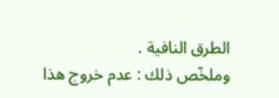الطرق النافية .
وملخّص ذلك : عدم خروج هذا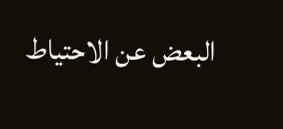البعض عن الاحتياط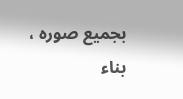بجميع صوره ، بناء